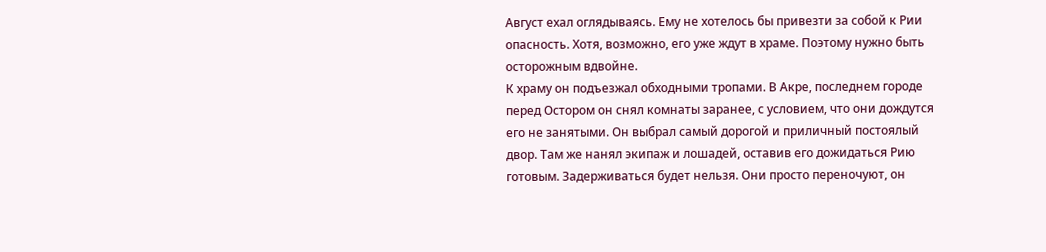Август ехал оглядываясь. Ему не хотелось бы привезти за собой к Рии опасность. Хотя, возможно, его уже ждут в храме. Поэтому нужно быть осторожным вдвойне.
К храму он подъезжал обходными тропами. В Акре, последнем городе перед Остором он снял комнаты заранее, с условием, что они дождутся его не занятыми. Он выбрал самый дорогой и приличный постоялый двор. Там же нанял экипаж и лошадей, оставив его дожидаться Рию готовым. Задерживаться будет нельзя. Они просто переночуют, он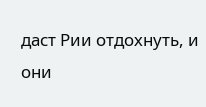даст Рии отдохнуть, и они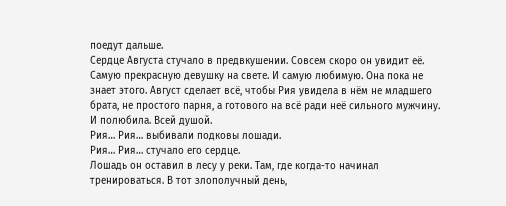поедут дальше.
Сердце Августа стучало в предвкушении. Совсем скоро он увидит её. Самую прекрасную девушку на свете. И самую любимую. Она пока не знает этого. Август сделает всё, чтобы Рия увидела в нём не младшего брата, не простого парня, а готового на всё ради неё сильного мужчину. И полюбила. Всей душой.
Рия… Рия… выбивали подковы лошади.
Рия… Рия… стучало его сердце.
Лошадь он оставил в лесу у реки. Там, где когда-то начинал тренироваться. В тот злополучный день,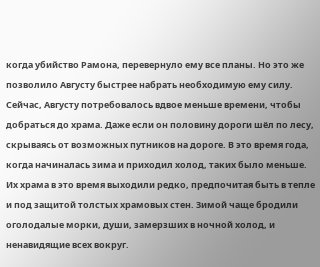когда убийство Рамона, перевернуло ему все планы. Но это же позволило Августу быстрее набрать необходимую ему силу. Сейчас, Августу потребовалось вдвое меньше времени, чтобы добраться до храма. Даже если он половину дороги шёл по лесу, скрываясь от возможных путников на дороге. В это время года, когда начиналась зима и приходил холод, таких было меньше. Их храма в это время выходили редко, предпочитая быть в тепле и под защитой толстых храмовых стен. Зимой чаще бродили оголодалые морки, души, замерзших в ночной холод, и ненавидящие всех вокруг.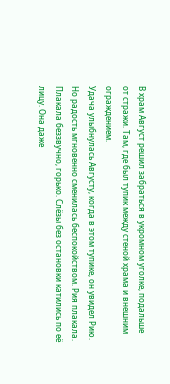В храм Август решил забраться в укромном уголке, подальше от стражи. Там, где был тупик между стеной храма и внешним ограждением.
Удача улыбнулась Августу, когда в этом тупике, он увидел Рию. Но радость мгновенно сменилась беспокойством. Рия плакала. Плакала беззвучно, горько. Слёзы без остановки катились по её лицу. Она даже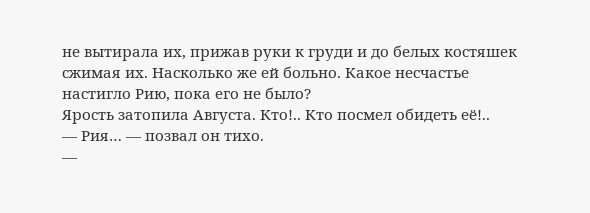не вытирала их, прижав руки к груди и до белых костяшек сжимая их. Насколько же ей больно. Какое несчастье настигло Рию, пока его не было?
Ярость затопила Августа. Кто!.. Кто посмел обидеть её!..
— Рия… — позвал он тихо.
—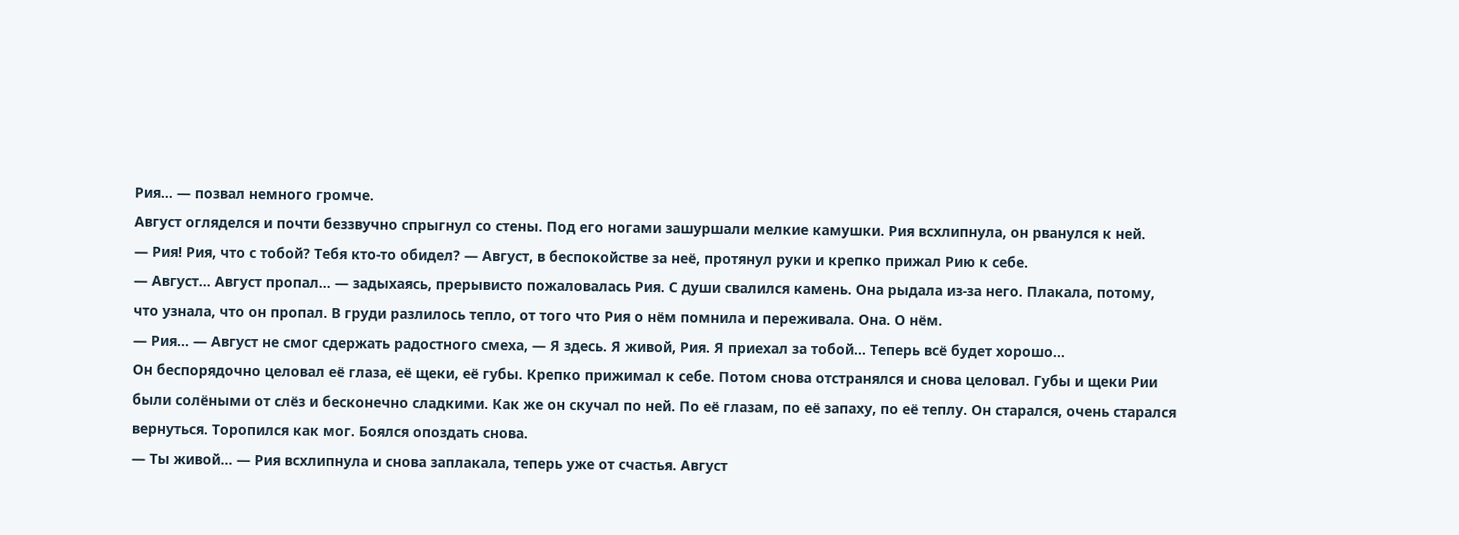Рия… — позвал немного громче.
Август огляделся и почти беззвучно спрыгнул со стены. Под его ногами зашуршали мелкие камушки. Рия всхлипнула, он рванулся к ней.
— Рия! Рия, что с тобой? Тебя кто-то обидел? — Август, в беспокойстве за неё, протянул руки и крепко прижал Рию к себе.
— Август… Август пропал… — задыхаясь, прерывисто пожаловалась Рия. С души свалился камень. Она рыдала из-за него. Плакала, потому, что узнала, что он пропал. В груди разлилось тепло, от того что Рия о нём помнила и переживала. Она. О нём.
— Рия… — Август не смог сдержать радостного смеха, — Я здесь. Я живой, Рия. Я приехал за тобой… Теперь всё будет хорошо…
Он беспорядочно целовал её глаза, её щеки, её губы. Крепко прижимал к себе. Потом снова отстранялся и снова целовал. Губы и щеки Рии были солёными от слёз и бесконечно сладкими. Как же он скучал по ней. По её глазам, по её запаху, по её теплу. Он старался, очень старался вернуться. Торопился как мог. Боялся опоздать снова.
— Ты живой… — Рия всхлипнула и снова заплакала, теперь уже от счастья. Август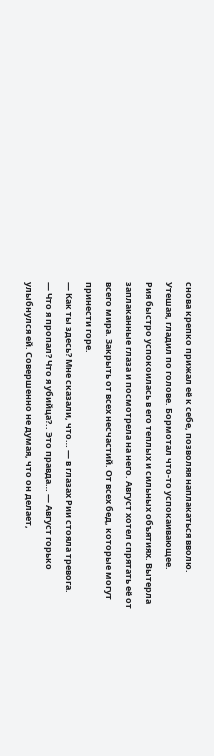снова крепко прижал её к себе, позволяя наплакаться вволю. Утешая, гладил по голове. Бормотал что-то успокаивающее.
Рия быстро успокоилась в его теплых и сильных объятиях. Вытерла заплаканные глаза и посмотрела на него. Август хотел спрятать её от всего мира. Закрыть от всех несчастий. От всех бед, которые могут принести горе.
— Как ты здесь? Мне сказали, что… — в глазах Рии стояла тревога.
— Что я пропал? Что я убийца?.. Это правда… — Август горько улыбнулся ей. Совершенно не думая, что он делает,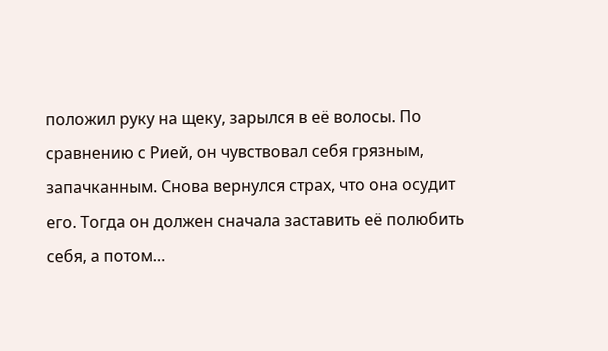положил руку на щеку, зарылся в её волосы. По сравнению с Рией, он чувствовал себя грязным, запачканным. Снова вернулся страх, что она осудит его. Тогда он должен сначала заставить её полюбить себя, а потом…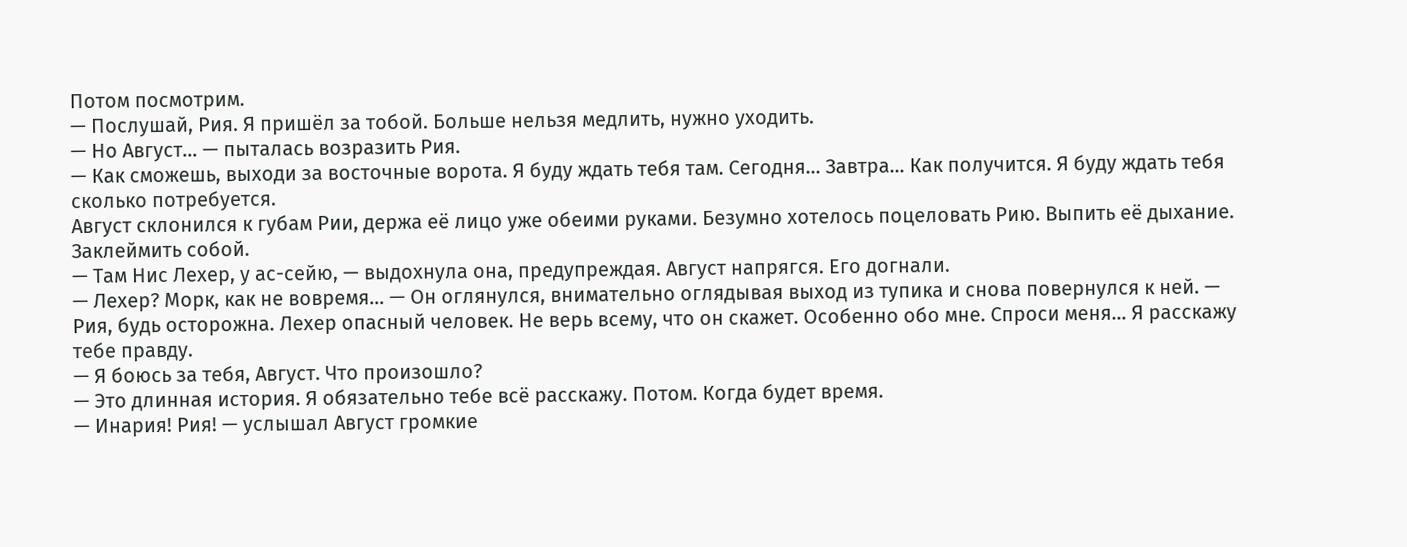Потом посмотрим.
— Послушай, Рия. Я пришёл за тобой. Больше нельзя медлить, нужно уходить.
— Но Август… — пыталась возразить Рия.
— Как сможешь, выходи за восточные ворота. Я буду ждать тебя там. Сегодня… Завтра… Как получится. Я буду ждать тебя сколько потребуется.
Август склонился к губам Рии, держа её лицо уже обеими руками. Безумно хотелось поцеловать Рию. Выпить её дыхание. Заклеймить собой.
— Там Нис Лехер, у ас-сейю, — выдохнула она, предупреждая. Август напрягся. Его догнали.
— Лехер? Морк, как не вовремя… — Он оглянулся, внимательно оглядывая выход из тупика и снова повернулся к ней. — Рия, будь осторожна. Лехер опасный человек. Не верь всему, что он скажет. Особенно обо мне. Спроси меня… Я расскажу тебе правду.
— Я боюсь за тебя, Август. Что произошло?
— Это длинная история. Я обязательно тебе всё расскажу. Потом. Когда будет время.
— Инария! Рия! — услышал Август громкие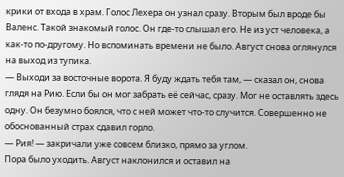крики от входа в храм. Голос Лехера он узнал сразу. Вторым был вроде бы Валенс. Такой знакомый голос. Он где-то слышал его. Не из уст человека, а как-то по-другому. Но вспоминать времени не было. Август снова оглянулся на выход из тупика.
— Выходи за восточные ворота. Я буду ждать тебя там, — сказал он, снова глядя на Рию. Если бы он мог забрать её сейчас, сразу. Мог не оставлять здесь одну. Он безумно боялся, что с ней может что-то случится. Совершенно не обоснованный страх сдавил горло.
— Рия! — закричали уже совсем близко, прямо за углом.
Пора было уходить. Август наклонился и оставил на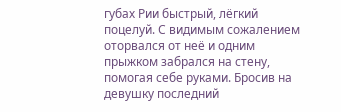губах Рии быстрый, лёгкий поцелуй. С видимым сожалением оторвался от неё и одним прыжком забрался на стену, помогая себе руками. Бросив на девушку последний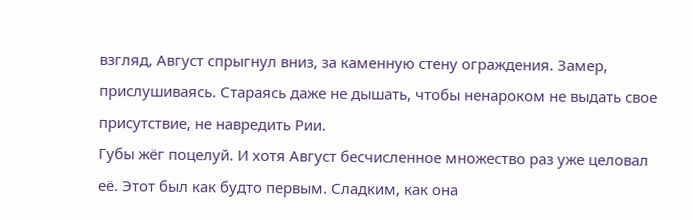взгляд, Август спрыгнул вниз, за каменную стену ограждения. Замер, прислушиваясь. Стараясь даже не дышать, чтобы ненароком не выдать свое присутствие, не навредить Рии.
Губы жёг поцелуй. И хотя Август бесчисленное множество раз уже целовал её. Этот был как будто первым. Сладким, как она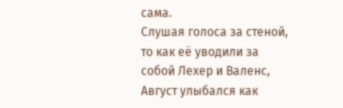сама.
Слушая голоса за стеной, то как её уводили за собой Лехер и Валенс, Август улыбался как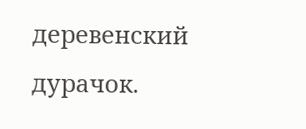деревенский дурачок.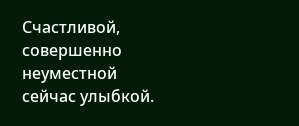Счастливой, совершенно неуместной сейчас улыбкой.